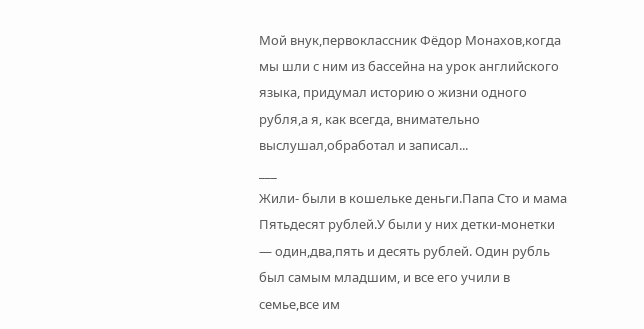Мой внук,первоклассник Фёдор Монахов,когда мы шли с ним из бассейна на урок английского языка, придумал историю о жизни одного рубля,а я, как всегда, внимательно выслушал,обработал и записал...
___
Жили- были в кошельке деньги.Папа Сто и мама Пятьдесят рублей.У были у них детки-монетки — один,два,пять и десять рублей. Один рубль был самым младшим, и все его учили в семье,все им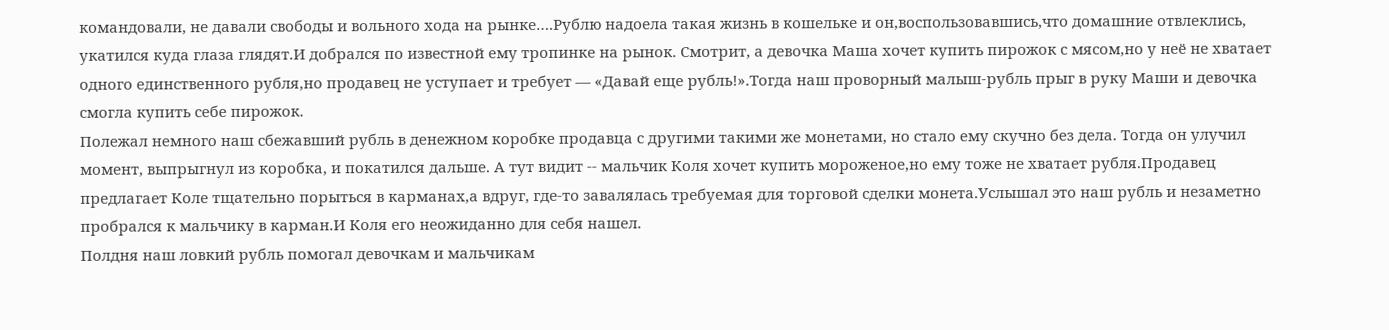командовали, не давали свободы и вольного хода на рынке….Рублю надоела такая жизнь в кошельке и он,воспользовавшись,что домашние отвлеклись, укатился куда глаза глядят.И добрался по известной ему тропинке на рынок. Смотрит, а девочка Маша хочет купить пирожок с мясом,но у неё не хватает одного единственного рубля,но продавец не уступает и требует — «Давай еще рубль!».Тогда наш проворный малыш-рубль прыг в руку Маши и девочка смогла купить себе пирожок.
Полежал немного наш сбежавший рубль в денежном коробке продавца с другими такими же монетами, но стало ему скучно без дела. Тогда он улучил момент, выпрыгнул из коробка, и покатился дальше. А тут видит -- мальчик Коля хочет купить мороженое,но ему тоже не хватает рубля.Продавец предлагает Коле тщательно порыться в карманах,а вдруг, где-то завалялась требуемая для торговой сделки монета.Услышал это наш рубль и незаметно пробрался к мальчику в карман.И Коля его неожиданно для себя нашел.
Полдня наш ловкий рубль помогал девочкам и мальчикам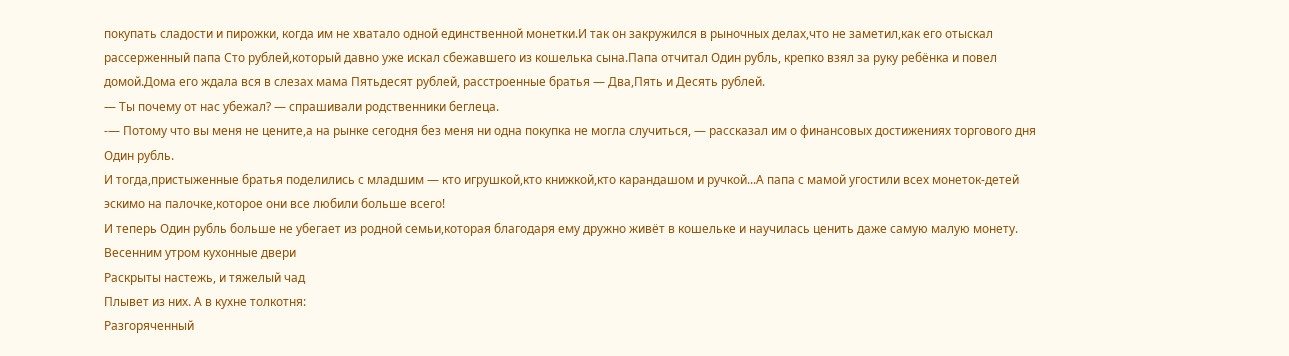покупать сладости и пирожки, когда им не хватало одной единственной монетки.И так он закружился в рыночных делах,что не заметил,как его отыскал рассерженный папа Сто рублей,который давно уже искал сбежавшего из кошелька сына.Папа отчитал Один рубль, крепко взял за руку ребёнка и повел домой.Дома его ждала вся в слезах мама Пятьдесят рублей, расстроенные братья — Два,Пять и Десять рублей.
— Ты почему от нас убежал? — спрашивали родственники беглеца.
-— Потому что вы меня не цените,а на рынке сегодня без меня ни одна покупка не могла случиться, — рассказал им о финансовых достижениях торгового дня Один рубль.
И тогда,пристыженные братья поделились с младшим — кто игрушкой,кто книжкой,кто карандашом и ручкой...А папа с мамой угостили всех монеток-детей эскимо на палочке,которое они все любили больше всего!
И теперь Один рубль больше не убегает из родной семьи,которая благодаря ему дружно живёт в кошельке и научилась ценить даже самую малую монету.
Весенним утром кухонные двери
Раскрыты настежь, и тяжелый чад
Плывет из них. А в кухне толкотня:
Разгоряченный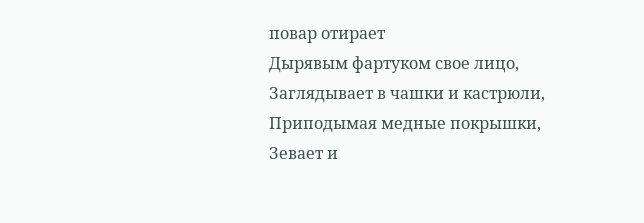повар отирает
Дырявым фартуком свое лицо,
Заглядывает в чашки и кастрюли,
Приподымая медные покрышки,
Зевает и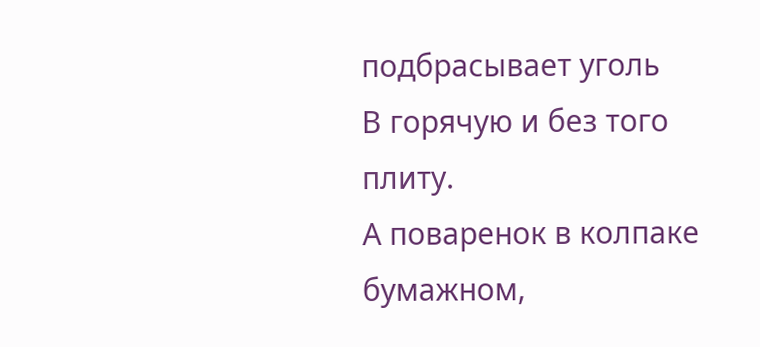подбрасывает уголь
В горячую и без того плиту.
А поваренок в колпаке бумажном,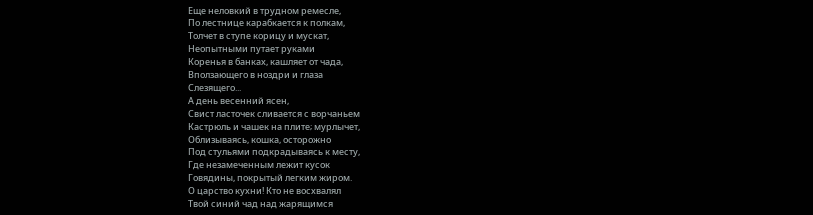Еще неловкий в трудном ремесле,
По лестнице карабкается к полкам,
Толчет в ступе корицу и мускат,
Неопытными путает руками
Коренья в банках, кашляет от чада,
Вползающего в ноздри и глаза
Слезящего...
А день весенний ясен,
Свист ласточек сливается с ворчаньем
Кастрюль и чашек на плите; мурлычет,
Облизываясь, кошка, осторожно
Под стульями подкрадываясь к месту,
Где незамеченным лежит кусок
Говядины, покрытый легким жиром.
О царство кухни! Кто не восхвалял
Твой синий чад над жарящимся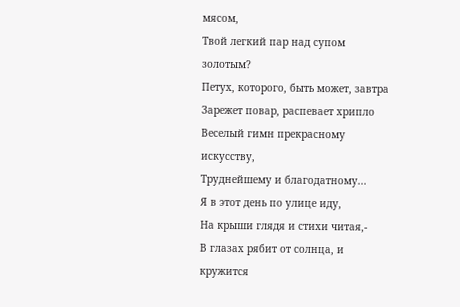мясом,
Твой легкий пар над супом золотым?
Петух, которого, быть может, завтра
Зарежет повар, распевает хрипло
Веселый гимн прекрасному искусству,
Труднейшему и благодатному...
Я в этот день по улице иду,
На крыши глядя и стихи читая,-
В глазах рябит от солнца, и кружится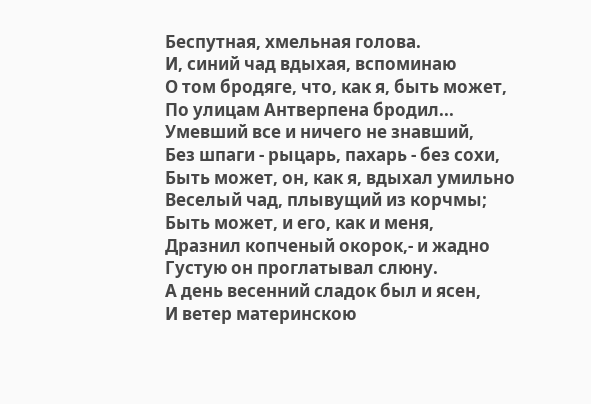Беспутная, хмельная голова.
И, синий чад вдыхая, вспоминаю
О том бродяге, что, как я, быть может,
По улицам Антверпена бродил...
Умевший все и ничего не знавший,
Без шпаги - рыцарь, пахарь - без сохи,
Быть может, он, как я, вдыхал умильно
Веселый чад, плывущий из корчмы;
Быть может, и его, как и меня,
Дразнил копченый окорок,- и жадно
Густую он проглатывал слюну.
А день весенний сладок был и ясен,
И ветер материнскою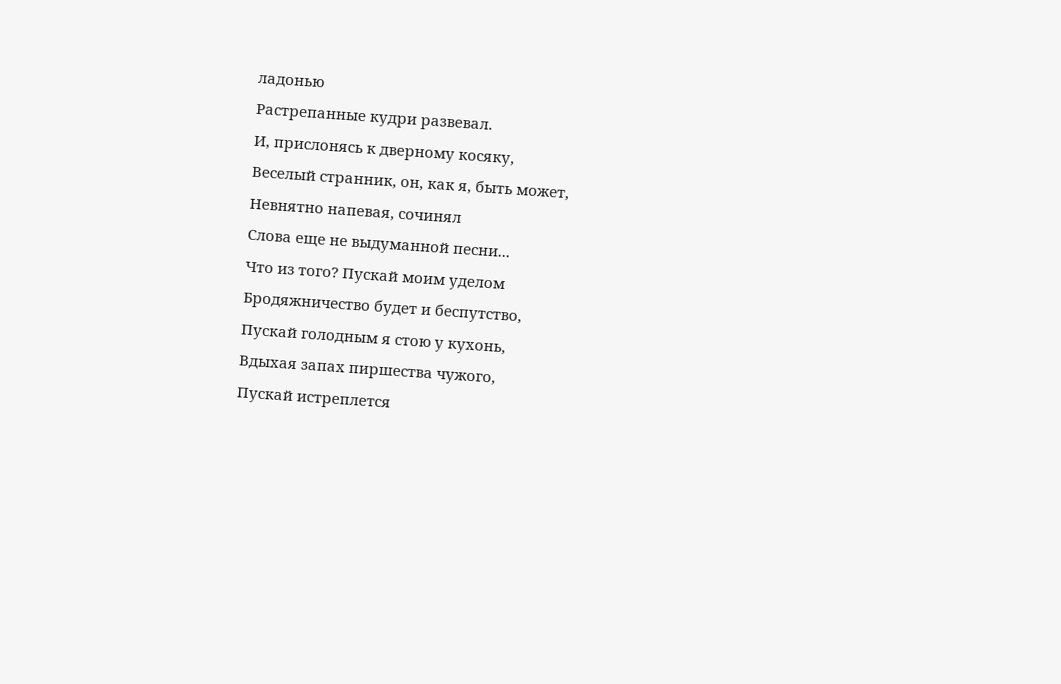ладонью
Растрепанные кудри развевал.
И, прислонясь к дверному косяку,
Веселый странник, он, как я, быть может,
Невнятно напевая, сочинял
Слова еще не выдуманной песни...
Что из того? Пускай моим уделом
Бродяжничество будет и беспутство,
Пускай голодным я стою у кухонь,
Вдыхая запах пиршества чужого,
Пускай истреплется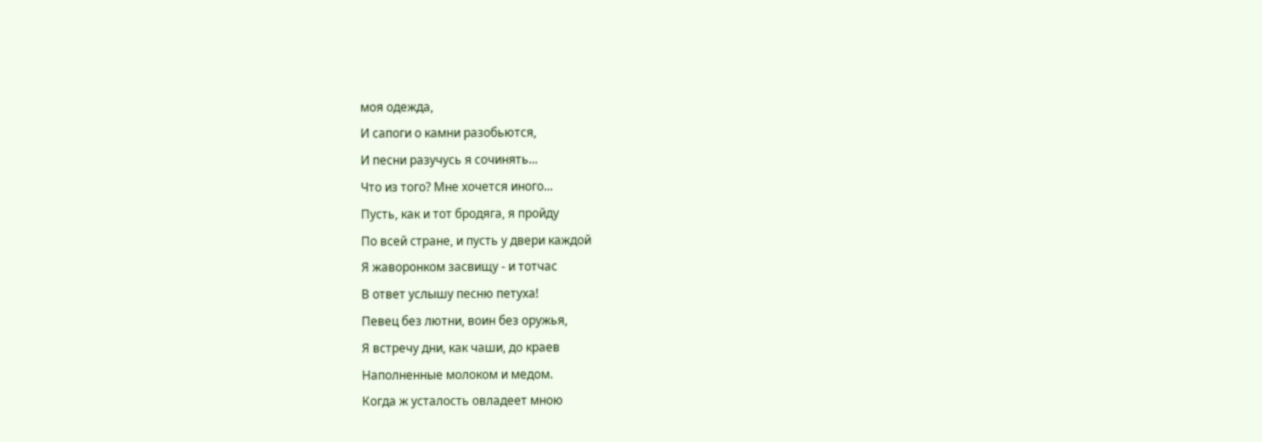моя одежда,
И сапоги о камни разобьются,
И песни разучусь я сочинять...
Что из того? Мне хочется иного...
Пусть, как и тот бродяга, я пройду
По всей стране, и пусть у двери каждой
Я жаворонком засвищу - и тотчас
В ответ услышу песню петуха!
Певец без лютни, воин без оружья,
Я встречу дни, как чаши, до краев
Наполненные молоком и медом.
Когда ж усталость овладеет мною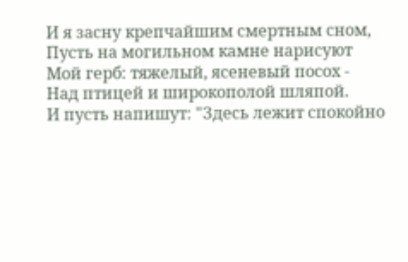И я засну крепчайшим смертным сном,
Пусть на могильном камне нарисуют
Мой герб: тяжелый, ясеневый посох -
Над птицей и широкополой шляпой.
И пусть напишут: "Здесь лежит спокойно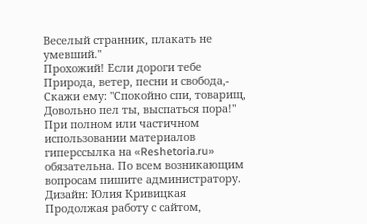Веселый странник, плакать не умевший."
Прохожий! Если дороги тебе
Природа, ветер, песни и свобода,-
Скажи ему: "Спокойно спи, товарищ,
Довольно пел ты, выспаться пора!"
При полном или частичном использовании материалов гиперссылка на «Reshetoria.ru» обязательна. По всем возникающим вопросам пишите администратору.
Дизайн: Юлия Кривицкая
Продолжая работу с сайтом,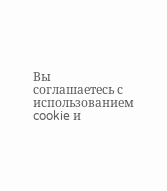Вы соглашаетесь с использованием cookie и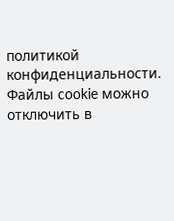политикой конфиденциальности. Файлы cookie можно отключить в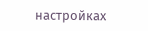настройках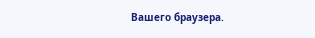Вашего браузера.